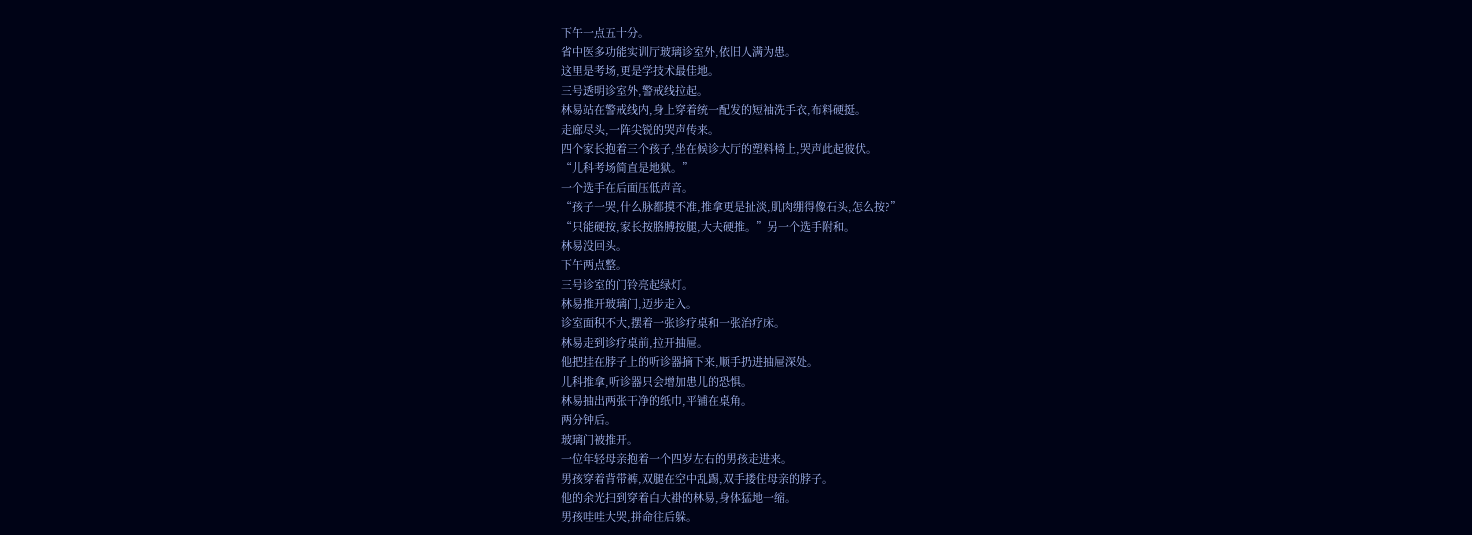下午一点五十分。
省中医多功能实训厅玻璃诊室外,依旧人满为患。
这里是考场,更是学技术最佳地。
三号透明诊室外,警戒线拉起。
林易站在警戒线内,身上穿着统一配发的短袖洗手衣,布料硬挺。
走廊尽头,一阵尖锐的哭声传来。
四个家长抱着三个孩子,坐在候诊大厅的塑料椅上,哭声此起彼伏。
“儿科考场简直是地狱。”
一个选手在后面压低声音。
“孩子一哭,什么脉都摸不准,推拿更是扯淡,肌肉绷得像石头,怎么按?”
“只能硬按,家长按胳膊按腿,大夫硬推。”另一个选手附和。
林易没回头。
下午两点整。
三号诊室的门铃亮起绿灯。
林易推开玻璃门,迈步走入。
诊室面积不大,摆着一张诊疗桌和一张治疗床。
林易走到诊疗桌前,拉开抽屉。
他把挂在脖子上的听诊器摘下来,顺手扔进抽屉深处。
儿科推拿,听诊器只会增加患儿的恐惧。
林易抽出两张干净的纸巾,平铺在桌角。
两分钟后。
玻璃门被推开。
一位年轻母亲抱着一个四岁左右的男孩走进来。
男孩穿着背带裤,双腿在空中乱踢,双手搂住母亲的脖子。
他的余光扫到穿着白大褂的林易,身体猛地一缩。
男孩哇哇大哭,拼命往后躲。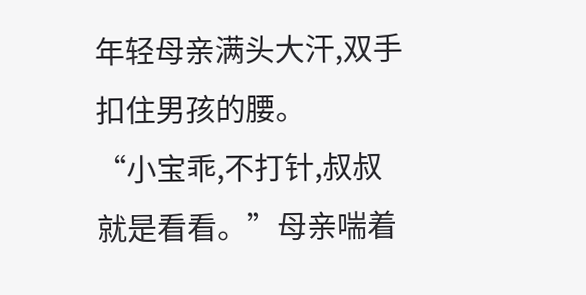年轻母亲满头大汗,双手扣住男孩的腰。
“小宝乖,不打针,叔叔就是看看。”母亲喘着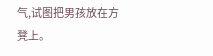气,试图把男孩放在方凳上。